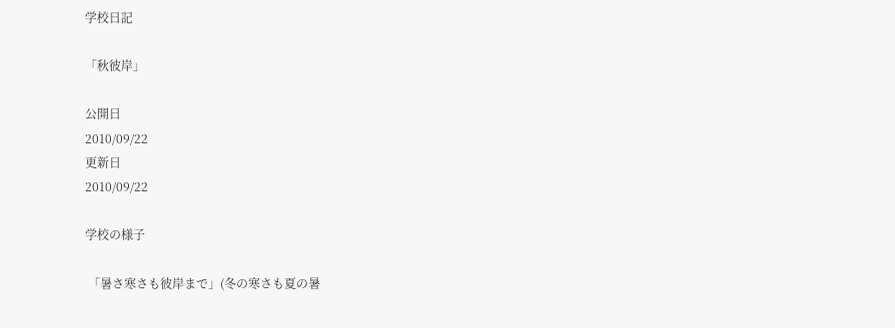学校日記

「秋彼岸」

公開日
2010/09/22
更新日
2010/09/22

学校の様子

 「暑さ寒さも彼岸まで」(冬の寒さも夏の暑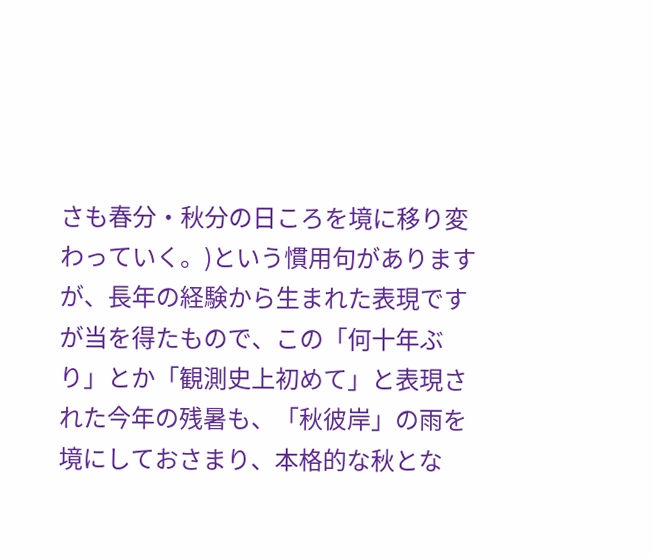さも春分・秋分の日ころを境に移り変わっていく。)という慣用句がありますが、長年の経験から生まれた表現ですが当を得たもので、この「何十年ぶり」とか「観測史上初めて」と表現された今年の残暑も、「秋彼岸」の雨を境にしておさまり、本格的な秋とな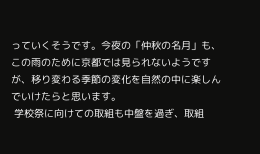っていくそうです。今夜の「仲秋の名月」も、この雨のために京都では見られないようですが、移り変わる季節の変化を自然の中に楽しんでいけたらと思います。
 学校祭に向けての取組も中盤を過ぎ、取組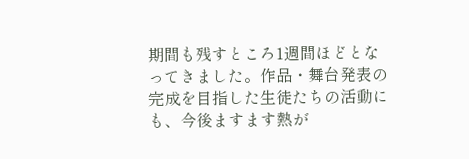期間も残すところ1週間ほどとなってきました。作品・舞台発表の完成を目指した生徒たちの活動にも、今後ますます熱が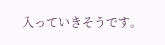入っていきそうです。